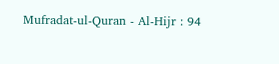Mufradat-ul-Quran - Al-Hijr : 94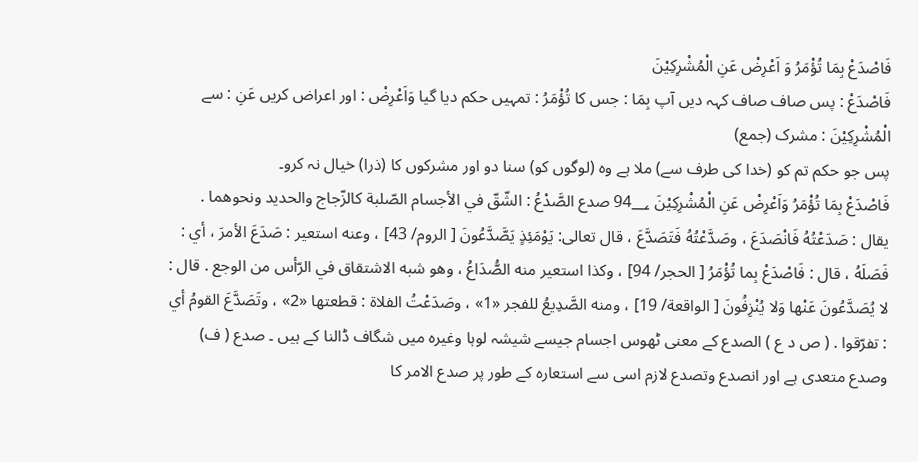فَاصْدَعْ بِمَا تُؤْمَرُ وَ اَعْرِضْ عَنِ الْمُشْرِكِیْنَ
فَاصْدَعْ : پس صاف صاف کہہ دیں آپ بِمَا : جس کا تُؤْمَرُ : تمہیں حکم دیا گیا وَاَعْرِضْ : اور اعراض کریں عَنِ : سے الْمُشْرِكِيْنَ : مشرک (جمع)
پس جو حکم تم کو (خدا کی طرف سے) ملا ہے وہ (لوگوں کو) سنا دو اور مشرکوں کا (ذرا) خیال نہ کرو۔
فَاصْدَعْ بِمَا تُؤْمَرُ وَاَعْرِضْ عَنِ الْمُشْرِكِيْنَ 94؀ صدع الصَّدْعُ : الشّقّ في الأجسام الصّلبة کالزّجاج والحدید ونحوهما . يقال : صَدَعْتُهُ فَانْصَدَعَ ، وصَدَّعْتُهُ فَتَصَدَّعَ ، قال تعالی: يَوْمَئِذٍ يَصَّدَّعُونَ [ الروم/ 43] ، وعنه استعیر : صَدَعَ الأمرَ ، أي : فَصَلَهُ ، قال : فَاصْدَعْ بِما تُؤْمَرُ [ الحجر/ 94] ، وکذا استعیر منه الصُّدَاعُ ، وهو شبه الاشتقاق في الرّأس من الوجع . قال : لا يُصَدَّعُونَ عَنْها وَلا يُنْزِفُونَ [ الواقعة/ 19] ، ومنه الصَّدِيعُ للفجر «1» ، وصَدَعْتُ الفلاة : قطعتها «2» ، وتَصَدَّعَ القومُ أي : تفرّقوا . ( ص د ع ) الصدع کے معنی ٹھوس اجسام جیسے شیشہ لوہا وغیرہ میں شگاف ڈالنا کے ہیں ۔ صدع ( ف) وصدع متعدی ہے اور انصدع وتصدع لازم اسی سے استعارہ کے طور پر صدع الامر کا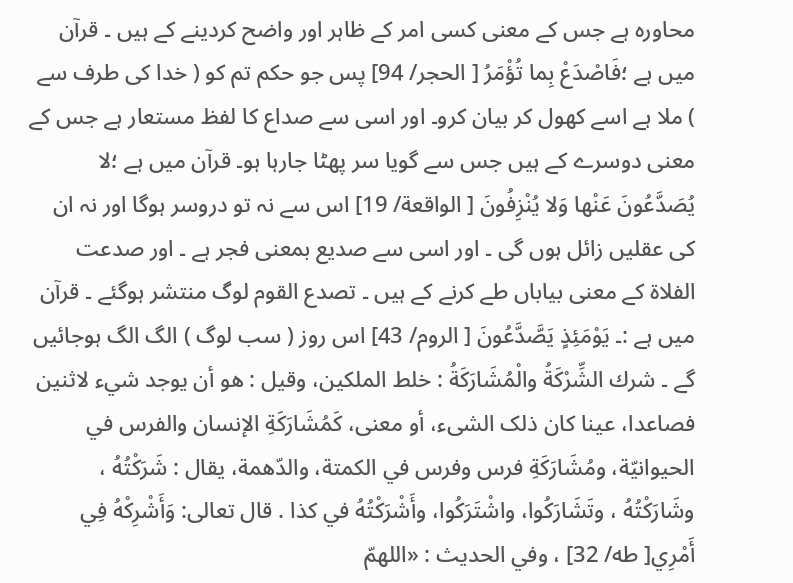محاورہ ہے جس کے معنی کسی امر کے ظاہر اور واضح کردینے کے ہیں ۔ قرآن میں ہے ؛فَاصْدَعْ بِما تُؤْمَرُ [ الحجر/ 94] پس جو حکم تم کو ( خدا کی طرف سے ) ملا ہے اسے کھول کر بیان کرو۔ اور اسی سے صداع کا لفظ مستعار ہے جس کے معنی دوسرے کے ہیں جس سے گویا سر پھٹا جارہا ہو۔ قرآن میں ہے ؛لا يُصَدَّعُونَ عَنْها وَلا يُنْزِفُونَ [ الواقعة/ 19] اس سے نہ تو دروسر ہوگا اور نہ ان کی عقلیں زائل ہوں گی ۔ اور اسی سے صدیع بمعنی فجر ہے ۔ اور صدعت الفلاۃ کے معنی بیاباں طے کرنے کے ہیں ۔ تصدع القوم لوگ منتشر ہوگئے ۔ قرآن میں ہے :۔ يَوْمَئِذٍ يَصَّدَّعُونَ [ الروم/ 43] اس روز ( سب لوگ ) الگ الگ ہوجائیں گے ۔ شرك الشِّرْكَةُ والْمُشَارَكَةُ : خلط الملکين، وقیل : هو أن يوجد شيء لاثنین فصاعدا، عينا کان ذلک الشیء، أو معنی، كَمُشَارَكَةِ الإنسان والفرس في الحیوانيّة، ومُشَارَكَةِ فرس وفرس في الکمتة، والدّهمة، يقال : شَرَكْتُهُ ، وشَارَكْتُهُ ، وتَشَارَكُوا، واشْتَرَكُوا، وأَشْرَكْتُهُ في كذا . قال تعالی: وَأَشْرِكْهُ فِي أَمْرِي[ طه/ 32] ، وفي الحدیث : «اللهمّ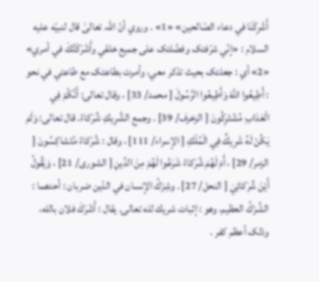أَشْرِكْنَا في دعاء الصّالحین» «1» . وروي أنّ اللہ تعالیٰ قال لنبيّه عليه السلام : «إنّي شرّفتک وفضّلتک علی جمیع خلقي وأَشْرَكْتُكَ في أمري» «2» أي : جعلتک بحیث تذکر معي، وأمرت بطاعتک مع طاعتي في نحو : أَطِيعُوا اللَّهَ وَأَطِيعُوا الرَّسُولَ [ محمد/ 33] ، وقال تعالی: أَنَّكُمْ فِي الْعَذابِ مُشْتَرِكُونَ [ الزخرف/ 39] . وجمع الشَّرِيكِ شُرَكاءُ. قال تعالی: وَلَمْ يَكُنْ لَهُ شَرِيكٌ فِي الْمُلْكِ [ الإسراء/ 111] ، وقال : شُرَكاءُ مُتَشاكِسُونَ [ الزمر/ 29] ، أَمْ لَهُمْ شُرَكاءُ شَرَعُوا لَهُمْ مِنَ الدِّينِ [ الشوری/ 21] ، وَيَقُولُ أَيْنَ شُرَكائِيَ [ النحل/ 27] . وشِرْكُ الإنسان في الدّين ضربان : أحدهما : الشِّرْكُ العظیم، وهو : إثبات شريك لله تعالی. يقال : أَشْرَكَ فلان بالله، وذلک أعظم کفر .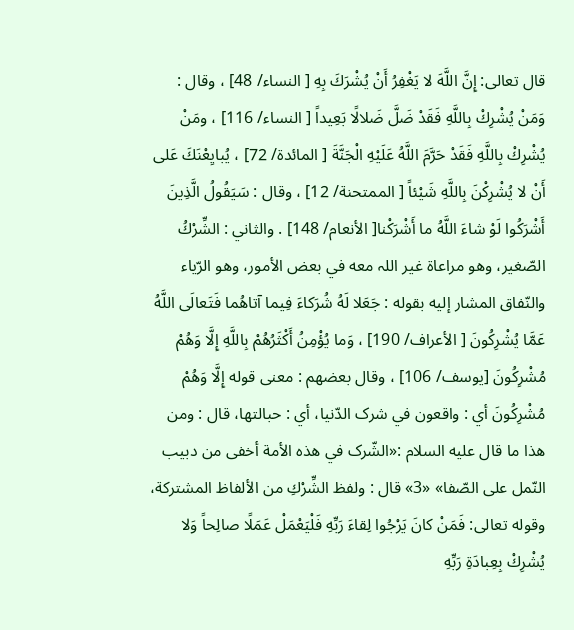قال تعالی: إِنَّ اللَّهَ لا يَغْفِرُ أَنْ يُشْرَكَ بِهِ [ النساء/ 48] ، وقال : وَمَنْ يُشْرِكْ بِاللَّهِ فَقَدْ ضَلَّ ضَلالًا بَعِيداً [ النساء/ 116] ، ومَنْ يُشْرِكْ بِاللَّهِ فَقَدْ حَرَّمَ اللَّهُ عَلَيْهِ الْجَنَّةَ [ المائدة/ 72] ، يُبايِعْنَكَ عَلى أَنْ لا يُشْرِكْنَ بِاللَّهِ شَيْئاً [ الممتحنة/ 12] ، وقال : سَيَقُولُ الَّذِينَ أَشْرَكُوا لَوْ شاءَ اللَّهُ ما أَشْرَكْنا[ الأنعام/ 148] . والثاني : الشِّرْكُ الصّغير، وهو مراعاة غير اللہ معه في بعض الأمور، وهو الرّياء والنّفاق المشار إليه بقوله : جَعَلا لَهُ شُرَكاءَ فِيما آتاهُما فَتَعالَى اللَّهُ عَمَّا يُشْرِكُونَ [ الأعراف/ 190] ، وَما يُؤْمِنُ أَكْثَرُهُمْ بِاللَّهِ إِلَّا وَهُمْ مُشْرِكُونَ [يوسف/ 106] ، وقال بعضهم : معنی قوله إِلَّا وَهُمْ مُشْرِكُونَ أي : واقعون في شرک الدّنيا، أي : حبالتها، قال : ومن هذا ما قال عليه السلام :«الشّرک في هذه الأمة أخفی من دبیب النّمل علی الصّفا» «3» قال : ولفظ الشِّرْكِ من الألفاظ المشترکة، وقوله تعالی: فَمَنْ كانَ يَرْجُوا لِقاءَ رَبِّهِ فَلْيَعْمَلْ عَمَلًا صالِحاً وَلا يُشْرِكْ بِعِبادَةِ رَبِّهِ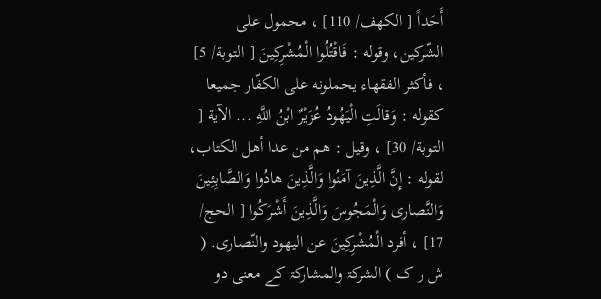أَحَداً [ الكهف/ 110] ، محمول علی الشّركين، وقوله : فَاقْتُلُوا الْمُشْرِكِينَ [ التوبة/ 5] ، فأكثر الفقهاء يحملونه علی الكفّار جمیعا کقوله : وَقالَتِ الْيَهُودُ عُزَيْرٌ ابْنُ اللَّهِ ... الآية [ التوبة/ 30] ، وقیل : هم من عدا أهل الکتاب، لقوله : إِنَّ الَّذِينَ آمَنُوا وَالَّذِينَ هادُوا وَالصَّابِئِينَ وَالنَّصاری وَالْمَجُوسَ وَالَّذِينَ أَشْرَكُوا [ الحج/ 17] ، أفرد الْمُشْرِكِينَ عن اليهود والنّصاری. ( ش ر ک ) الشرکۃ والمشارکۃ کے معنی دو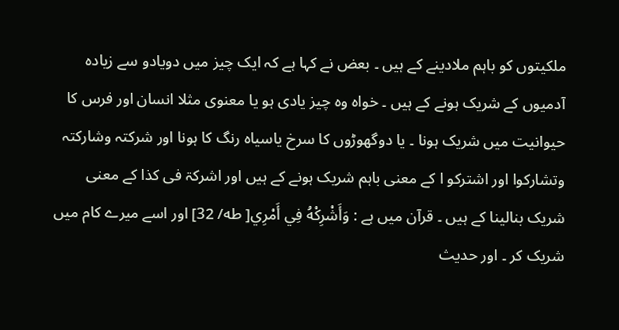ملکیتوں کو باہم ملادینے کے ہیں ۔ بعض نے کہا ہے کہ ایک چیز میں دویادو سے زیادہ آدمیوں کے شریک ہونے کے ہیں ۔ خواہ وہ چیز یادی ہو یا معنوی مثلا انسان اور فرس کا حیوانیت میں شریک ہونا ۔ یا دوگھوڑوں کا سرخ یاسیاہ رنگ کا ہونا اور شرکتہ وشارکتہ وتشارکوا اور اشترکو ا کے معنی باہم شریک ہونے کے ہیں اور اشرکۃ فی کذا کے معنی شریک بنالینا کے ہیں ۔ قرآن میں ہے : وَأَشْرِكْهُ فِي أَمْرِي[ طه/ 32] اور اسے میرے کام میں شریک کر ۔ اور حدیث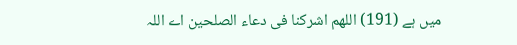میں ہے (191) اللھم اشرکنا فی دعاء الصلحین اے اللہ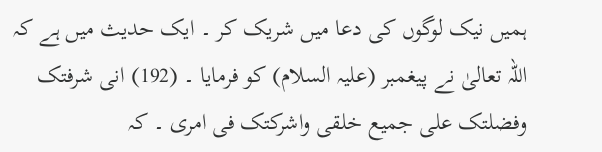ہمیں نیک لوگوں کی دعا میں شریک کر ۔ ایک حدیث میں ہے کہ اللہ تعالیٰ نے پیغمبر (علیہ السلام) کو فرمایا ۔ (192) انی شرفتک وفضلتک علی جمیع خلقی واشرکتک فی امری ۔ کہ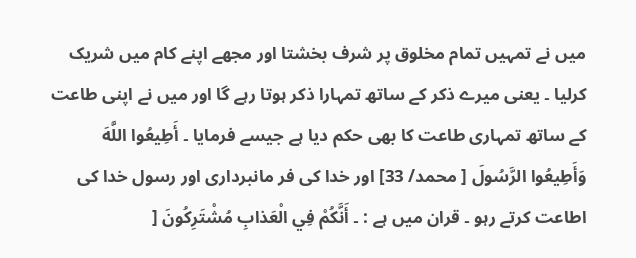میں نے تمہیں تمام مخلوق پر شرف بخشتا اور مجھے اپنے کام میں شریک کرلیا ۔ یعنی میرے ذکر کے ساتھ تمہارا ذکر ہوتا رہے گا اور میں نے اپنی طاعت کے ساتھ تمہاری طاعت کا بھی حکم دیا ہے جیسے فرمایا ۔ أَطِيعُوا اللَّهَ وَأَطِيعُوا الرَّسُولَ [ محمد/ 33] اور خدا کی فر مانبرداری اور رسول خدا کی اطاعت کرتے رہو ۔ قران میں ہے : ۔ أَنَّكُمْ فِي الْعَذابِ مُشْتَرِكُونَ [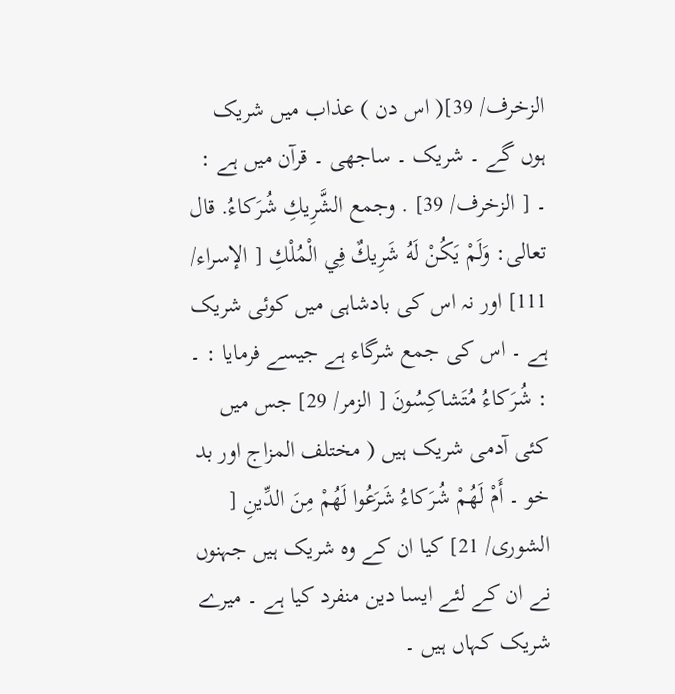الزخرف/ 39]( اس دن ) عذاب میں شریک ہوں گے ۔ شریک ۔ ساجھی ۔ قرآن میں ہے : ۔ [ الزخرف/ 39] . وجمع الشَّرِيكِ شُرَكاءُ. قال تعالی: وَلَمْ يَكُنْ لَهُ شَرِيكٌ فِي الْمُلْكِ [ الإسراء/ 111] اور نہ اس کی بادشاہی میں کوئی شریک ہے ۔ اس کی جمع شرگاء ہے جیسے فرمایا : ۔ : شُرَكاءُ مُتَشاكِسُونَ [ الزمر/ 29] جس میں کئی آدمی شریک ہیں ( مختلف المزاج اور بد خو ۔ أَمْ لَهُمْ شُرَكاءُ شَرَعُوا لَهُمْ مِنَ الدِّينِ [ الشوری/ 21] کیا ان کے وہ شریک ہیں جہنوں نے ان کے لئے ایسا دین منفرد کیا ہے ۔ میرے شریک کہاں ہیں ۔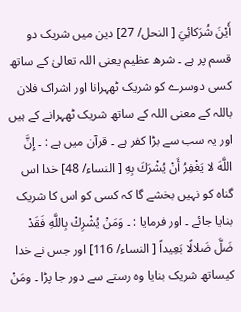أَيْنَ شُرَكائِيَ [ النحل/ 27] دین میں شریک دو قسم پر ہے ۔ شرھ عظیم یعنی اللہ تعالیٰ کے ساتھ کسی دوسرے کو شریک ٹھہرانا اور اشراک فلان باللہ کے معنی اللہ کے ساتھ شریک ٹھہرانے کے ہیں اور یہ سب سے بڑا کفر ہے ۔ قرآن میں ہے : ۔ إِنَّ اللَّهَ لا يَغْفِرُ أَنْ يُشْرَكَ بِهِ [ النساء/ 48] خدا اس گناہ کو نہیں بخشے گا کہ کسی کو اس کا شریک بنایا جائے ۔ اور فرمایا : ۔ وَمَنْ يُشْرِكْ بِاللَّهِ فَقَدْ ضَلَّ ضَلالًا بَعِيداً [ النساء/ 116] اور جس نے خدا کیساتھ شریک بنایا وہ رستے سے دور جا پڑا ۔ ومَنْ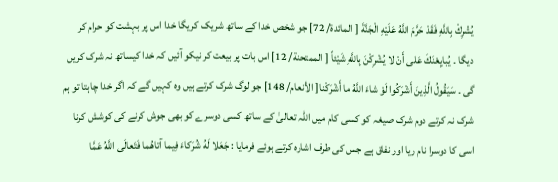يُشْرِكْ بِاللَّهِ فَقَدْ حَرَّمَ اللَّهُ عَلَيْهِ الْجَنَّةَ [ المائدة/ 72] جو شخص خدا کے ساتھ شریک کریگا خدا اس پر بہشت کو حرام کر دیگا ۔ يُبايِعْنَكَ عَلى أَنْ لا يُشْرِكْنَ بِاللَّهِ شَيْئاً [ الممتحنة/ 12] اس بات پر بیعت کر نیکو آئیں کہ خدا کیساتھ نہ شرک کریں گی ۔ سَيَقُولُ الَّذِينَ أَشْرَكُوا لَوْ شاءَ اللَّهُ ما أَشْرَكْنا[ الأنعام/ 148] جو لوگ شرک کرتے ہیں وہ کہیں گے کہ اگر خدا چاہتا تو ہم شرک نہ کرتے دوم شرک صیغہ کو کسی کام میں اللہ تعالیٰ کے ساتھ کسی دوسرے کو بھی جوش کرنے کی کوشش کرنا اسی کا دوسرا نام ریا اور نفاق ہے جس کی طرف اشارہ کرتے ہوئے فرمایا : جَعَلا لَهُ شُرَكاءَ فِيما آتاهُما فَتَعالَى اللَّهُ عَمَّا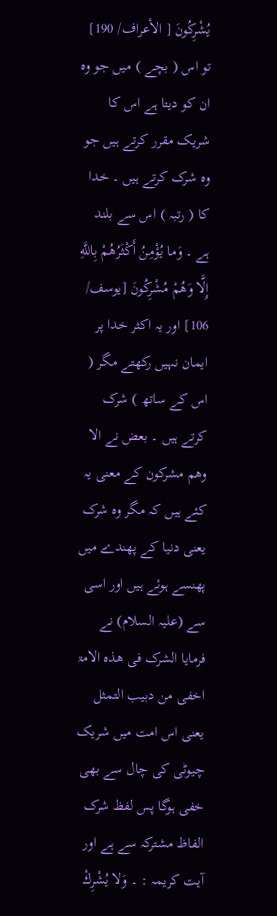يُشْرِكُونَ [ الأعراف/ 190] تو اس ( بچے ) میں جو وہ ان کو دیتا ہے اس کا شریک مقرر کرتے ہیں جو وہ شرک کرتے ہیں ۔ خدا کا ( رتبہ ) اس سے بلند ہے ۔ وَما يُؤْمِنُ أَكْثَرُهُمْ بِاللَّهِ إِلَّا وَهُمْ مُشْرِكُونَ [يوسف/ 106] اور یہ اکثر خدا پر ایمان نہیں رکھتے مگر ( اس کے ساتھ ) شرک کرتے ہیں ۔ بعض نے الا وھم مشرکون کے معنی یہ کئے ہیں کہ مگر وہ شرک یعنی دنیا کے پھندے میں پھنسے ہوئے ہیں اور اسی سے (علیہ السلام) نے فرمایا الشرک فی ھذہ الامۃ اخفی من دبیب التمثل یعنی اس امت میں شریک چیوٹی کی چال سے بھی خفی ہوگا پس لفظ شرک الفاظ مشترکہ سے ہے اور آیت کریمہ : ۔ وَلا يُشْرِكْ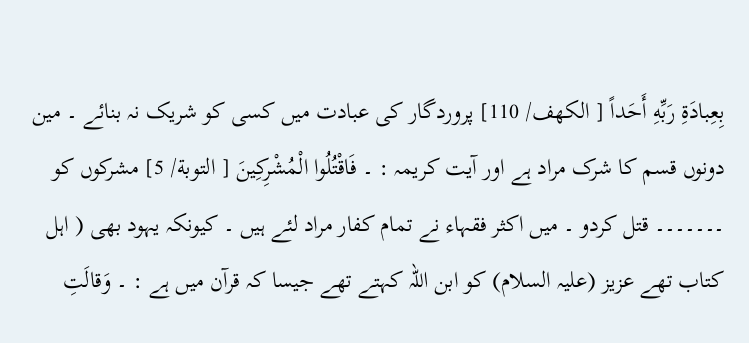بِعِبادَةِ رَبِّهِ أَحَداً [ الكهف/ 110] پروردگار کی عبادت میں کسی کو شریک نہ بنائے ۔ مین دونوں قسم کا شرک مراد ہے اور آیت کریمہ : ۔ فَاقْتُلُوا الْمُشْرِكِينَ [ التوبة/ 5] مشرکوں کو ۔۔۔۔۔۔۔ قتل کردو ۔ میں اکثر فقہاء نے تمام کفار مراد لئے ہیں ۔ کیونکہ یہود بھی ( اہل کتاب تھے عزیز (علیہ السلام) کو ابن اللہ کہتے تھے جیسا کہ قرآن میں ہے : ۔ وَقالَتِ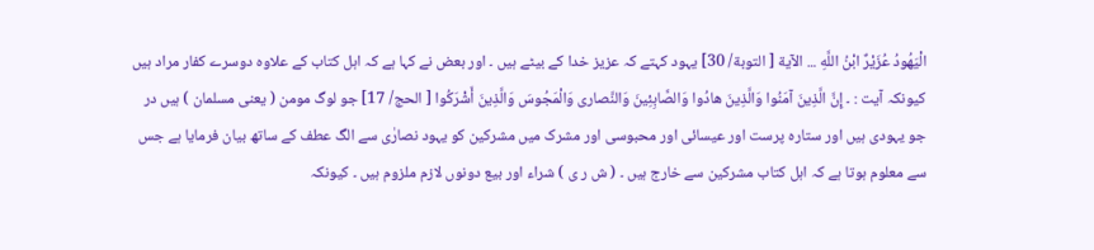الْيَهُودُ عُزَيْرٌ ابْنُ اللَّهِ ... الآية [ التوبة/ 30] یہود کہتے کہ عزیز خدا کے بیٹے ہیں ۔ اور بعض نے کہا ہے کہ اہل کتاب کے علاوہ دوسرے کفار مراد ہیں کیونکہ آیت : ۔ إِنَّ الَّذِينَ آمَنُوا وَالَّذِينَ هادُوا وَالصَّابِئِينَ وَالنَّصاری وَالْمَجُوسَ وَالَّذِينَ أَشْرَكُوا [ الحج/ 17] جو لوگ مومن ( یعنی مسلمان ) ہیں در جو یہودی ہیں اور ستارہ پرست اور عیسائی اور محبوسی اور مشرک میں مشرکین کو یہود نصارٰی سے الگ عطف کے ساتھ بیان فرمایا ہے جس سے معلوم ہوتا ہے کہ اہل کتاب مشرکین سے خارج ہیں ۔ ( ش ر ی ) شراء اور بیع دونوں لازم ملزوم ہیں ۔ کیونکہ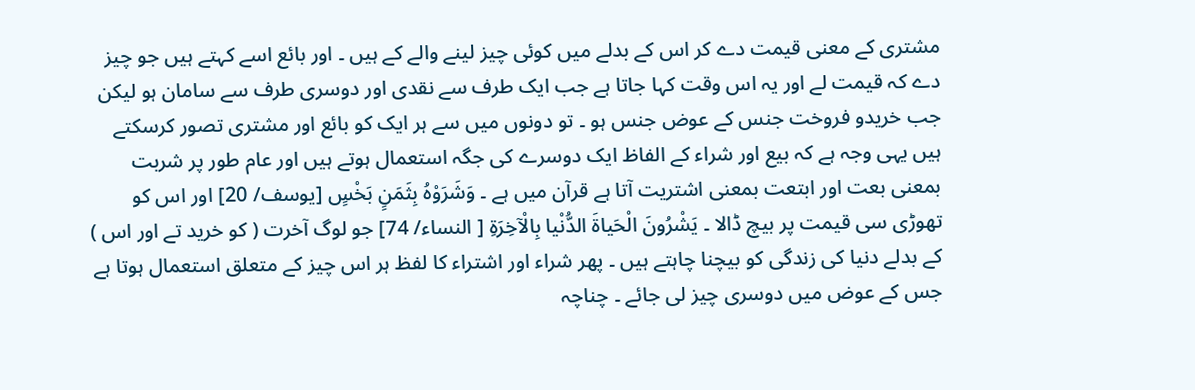مشتری کے معنی قیمت دے کر اس کے بدلے میں کوئی چیز لینے والے کے ہیں ۔ اور بائع اسے کہتے ہیں جو چیز دے کہ قیمت لے اور یہ اس وقت کہا جاتا ہے جب ایک طرف سے نقدی اور دوسری طرف سے سامان ہو لیکن جب خریدو فروخت جنس کے عوض جنس ہو ۔ تو دونوں میں سے ہر ایک کو بائع اور مشتری تصور کرسکتے ہیں یہی وجہ ہے کہ بیع اور شراء کے الفاظ ایک دوسرے کی جگہ استعمال ہوتے ہیں اور عام طور پر شربت بمعنی بعت اور ابتعت بمعنی اشتریت آتا ہے قرآن میں ہے ۔ وَشَرَوْهُ بِثَمَنٍ بَخْسٍ [يوسف/ 20] اور اس کو تھوڑی سی قیمت پر بیچ ڈالا ۔ يَشْرُونَ الْحَياةَ الدُّنْيا بِالْآخِرَةِ [ النساء/ 74] جو لوگ آخرت ( کو خرید تے اور اس ) کے بدلے دنیا کی زندگی کو بیچنا چاہتے ہیں ۔ پھر شراء اور اشتراء کا لفظ ہر اس چیز کے متعلق استعمال ہوتا ہے جس کے عوض میں دوسری چیز لی جائے ۔ چناچہ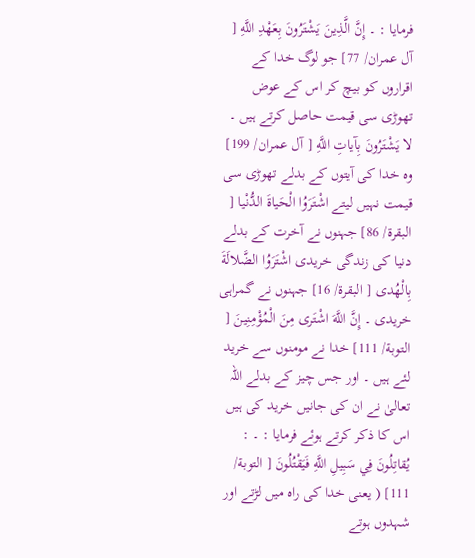فرمایا : ۔ إِنَّ الَّذِينَ يَشْتَرُونَ بِعَهْدِ اللَّهِ [ آل عمران/ 77] جو لوگ خدا کے اقراروں کو بیچ کر اس کے عوض تھوڑی سی قیمت حاصل کرتے ہیں ۔ لا يَشْتَرُونَ بِآياتِ اللَّهِ [ آل عمران/ 199] وہ خدا کی آیتوں کے بدلے تھوڑی سی قیمت نہیں لیتے اشْتَرَوُا الْحَياةَ الدُّنْيا [ البقرة/ 86] جہنوں نے آخرت کے بدلے دنیا کی زندگی خریدی اشْتَرَوُا الضَّلالَةَ بِالْهُدى [ البقرة/ 16] جہنوں نے گمراہی خریدی ۔ إِنَّ اللَّهَ اشْتَرى مِنَ الْمُؤْمِنِينَ [ التوبة/ 111] خدا نے مومنوں سے خرید لئے ہیں ۔ اور جس چیز کے بدلے اللہ تعالیٰ نے ان کی جانیں خرید کی ہیں اس کا ذکر کرتے ہوئے فرمایا : ۔ : يُقاتِلُونَ فِي سَبِيلِ اللَّهِ فَيَقْتُلُونَ [ التوبة/ 111] ( یعنی خدا کی راہ میں لڑتے اور شہدوں ہوتے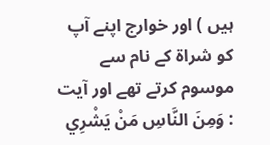ہیں ) اور خوارج اپنے آپ کو شراۃ کے نام سے موسوم کرتے تھے اور آیت : وَمِنَ النَّاسِ مَنْ يَشْرِي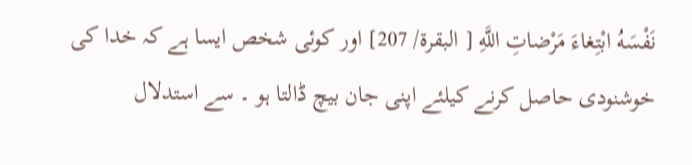نَفْسَهُ ابْتِغاءَ مَرْضاتِ اللَّهِ [ البقرة/ 207] اور کوئی شخص ایسا ہے کہ خدا کی خوشنودی حاصل کرنے کیلئے اپنی جان بیچ ڈالتا ہو ۔ سے استدلال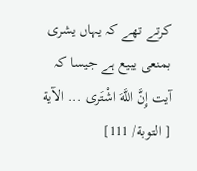کرتے تھے کہ یہاں یشری بمنعی یبیع ہے جیسا کہ آیت إِنَّ اللَّهَ اشْتَرى ... الآية [ التوبة/ 111]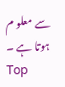سے معلو م ہوتا ہے ۔
Top